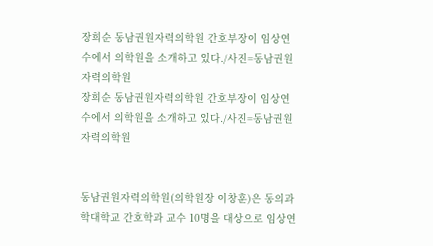장희순 동남권원자력의학원 간호부장이 임상연수에서 의학원을 소개하고 있다./사진=동남권원자력의학원
장희순 동남권원자력의학원 간호부장이 임상연수에서 의학원을 소개하고 있다./사진=동남권원자력의학원


동남권원자력의학원(의학원장 이창훈)은 동의과학대학교 간호학과 교수 10명을 대상으로 임상연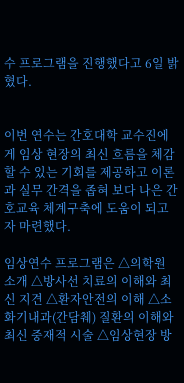수 프로그램을 진행했다고 6일 밝혔다.


이번 연수는 간호대학 교수진에게 임상 현장의 최신 흐름을 체감할 수 있는 기회를 제공하고 이론과 실무 간격을 좁혀 보다 나은 간호교육 체계구축에 도움이 되고자 마련했다.

임상연수 프로그램은 △의학원 소개 △방사선 치료의 이해와 최신 지견 △환자안전의 이해 △소화기내과(간담췌) 질환의 이해와 최신 중재적 시술 △임상현장 방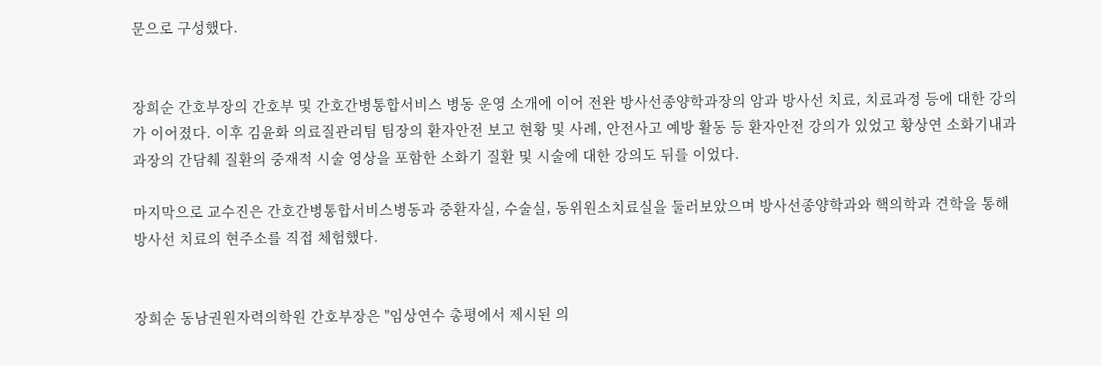문으로 구성했다.


장희순 간호부장의 간호부 및 간호간병통합서비스 병동 운영 소개에 이어 전완 방사선종양학과장의 암과 방사선 치료, 치료과정 등에 대한 강의가 이어졌다. 이후 김윤화 의료질관리팀 팀장의 환자안전 보고 현황 및 사례, 안전사고 예방 활동 등 환자안전 강의가 있었고 황상연 소화기내과 과장의 간담췌 질환의 중재적 시술 영상을 포함한 소화기 질환 및 시술에 대한 강의도 뒤를 이었다.

마지막으로 교수진은 간호간병통합서비스병동과 중환자실, 수술실, 동위원소치료실을 둘러보았으며 방사선종양학과와 핵의학과 견학을 통해 방사선 치료의 현주소를 직접 체험했다.


장희순 동남권원자력의학원 간호부장은 "임상연수 총평에서 제시된 의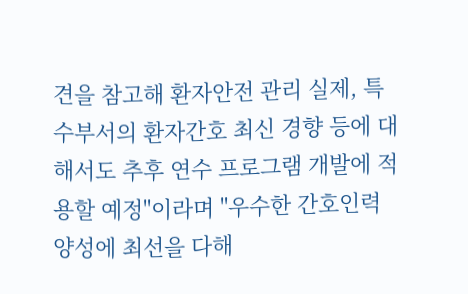견을 참고해 환자안전 관리 실제, 특수부서의 환자간호 최신 경향 등에 대해서도 추후 연수 프로그램 개발에 적용할 예정"이라며 "우수한 간호인력 양성에 최선을 다해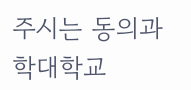주시는 동의과학대학교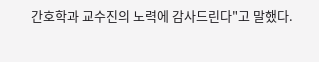간호학과 교수진의 노력에 감사드린다"고 말했다.